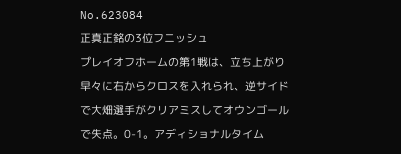No.623084
正真正銘の3位フニッシュ
プレイオフホームの第1戦は、立ち上がり早々に右からクロスを入れられ、逆サイドで大畑選手がクリアミスしてオウンゴールで失点。0-1。アディショナルタイム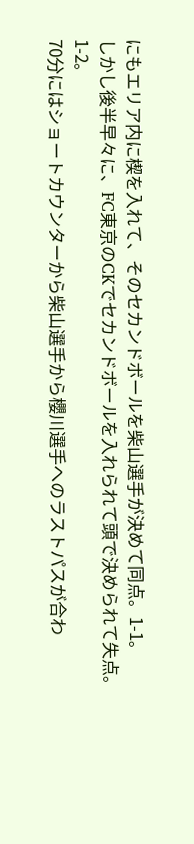にもエリア内に楔を入れて、そのセカンドボールを柴山選手が決めて同点。1-1。
しかし後半早々に、FC東京のCKでセカンドボールを入れられて頭で決められて失点。1-2。
70分にはショートカウンターから柴山選手から櫻川選手へのラストパスが合わ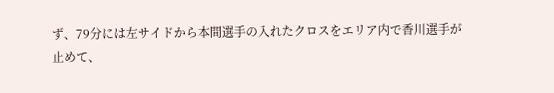ず、79分には左サイドから本間選手の入れたクロスをエリア内で香川選手が
止めて、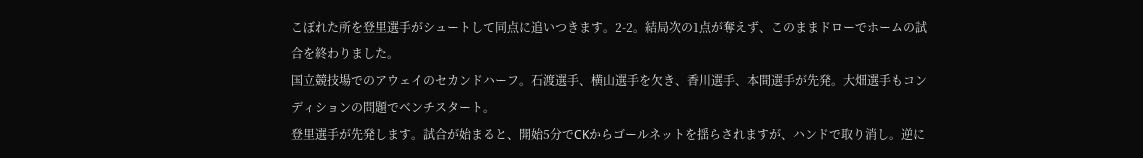こぼれた所を登里選手がシュートして同点に追いつきます。2-2。結局次の1点が奪えず、このままドローでホームの試合を終わりました。
国立競技場でのアウェイのセカンドハーフ。石渡選手、横山選手を欠き、香川選手、本間選手が先発。大畑選手もコンディションの問題でベンチスタート。
登里選手が先発します。試合が始まると、開始5分でCKからゴールネットを揺らされますが、ハンドで取り消し。逆に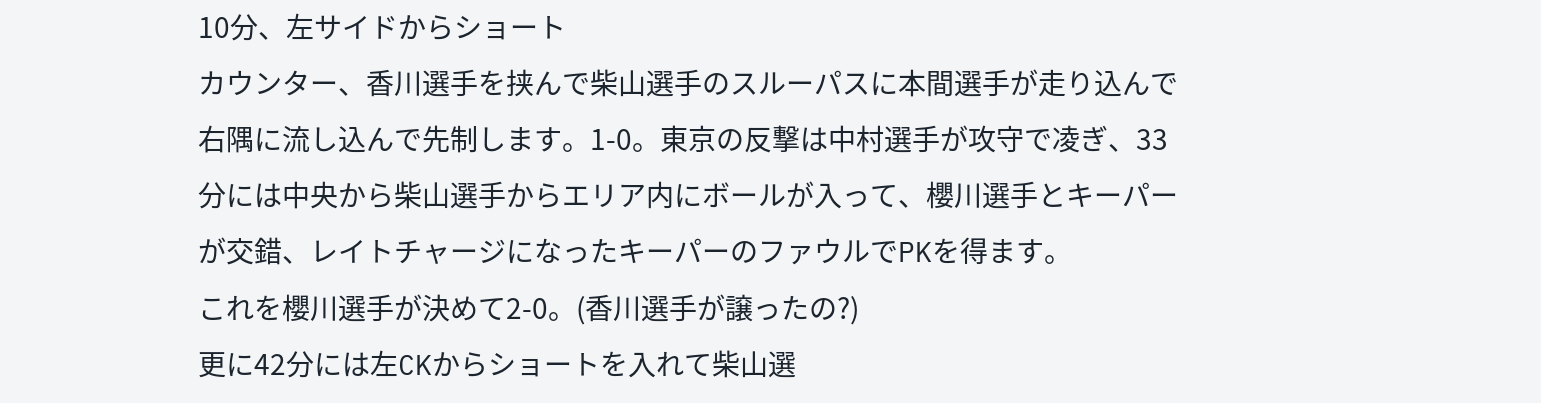10分、左サイドからショート
カウンター、香川選手を挟んで柴山選手のスルーパスに本間選手が走り込んで右隅に流し込んで先制します。1-0。東京の反撃は中村選手が攻守で凌ぎ、33分には中央から柴山選手からエリア内にボールが入って、櫻川選手とキーパーが交錯、レイトチャージになったキーパーのファウルでPKを得ます。
これを櫻川選手が決めて2-0。(香川選手が譲ったの?)
更に42分には左CKからショートを入れて柴山選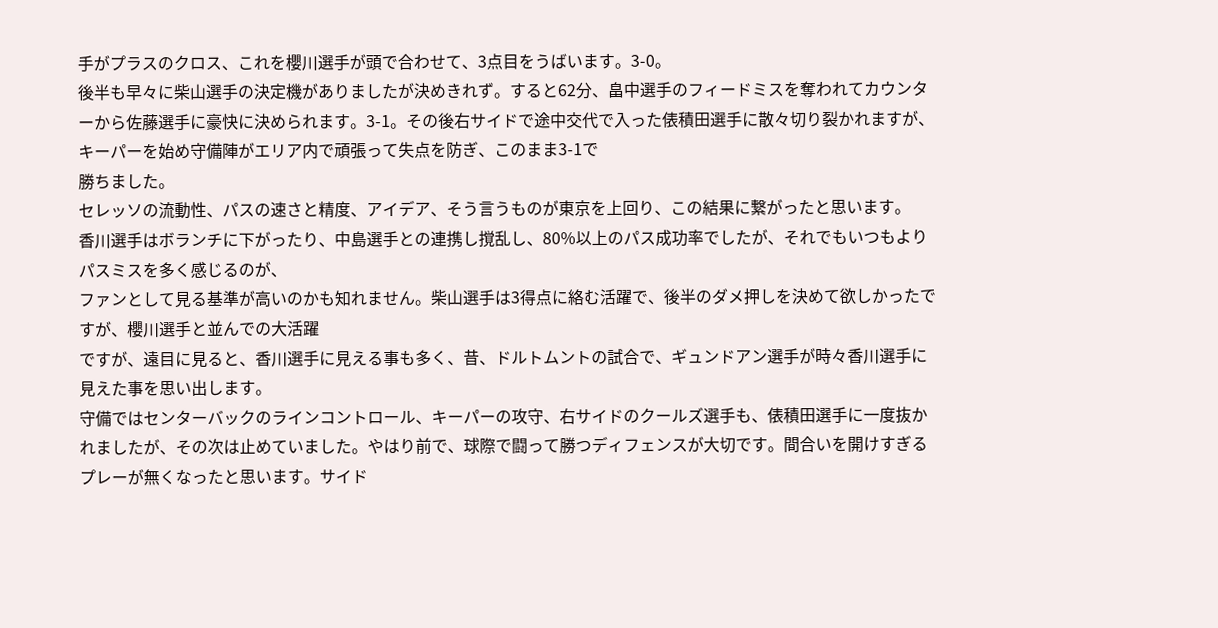手がプラスのクロス、これを櫻川選手が頭で合わせて、3点目をうばいます。3-0。
後半も早々に柴山選手の決定機がありましたが決めきれず。すると62分、畠中選手のフィードミスを奪われてカウンターから佐藤選手に豪快に決められます。3-1。その後右サイドで途中交代で入った俵積田選手に散々切り裂かれますが、キーパーを始め守備陣がエリア内で頑張って失点を防ぎ、このまま3-1で
勝ちました。
セレッソの流動性、パスの速さと精度、アイデア、そう言うものが東京を上回り、この結果に繋がったと思います。
香川選手はボランチに下がったり、中島選手との連携し撹乱し、80%以上のパス成功率でしたが、それでもいつもよりパスミスを多く感じるのが、
ファンとして見る基準が高いのかも知れません。柴山選手は3得点に絡む活躍で、後半のダメ押しを決めて欲しかったですが、櫻川選手と並んでの大活躍
ですが、遠目に見ると、香川選手に見える事も多く、昔、ドルトムントの試合で、ギュンドアン選手が時々香川選手に見えた事を思い出します。
守備ではセンターバックのラインコントロール、キーパーの攻守、右サイドのクールズ選手も、俵積田選手に一度抜かれましたが、その次は止めていました。やはり前で、球際で闘って勝つディフェンスが大切です。間合いを開けすぎるプレーが無くなったと思います。サイド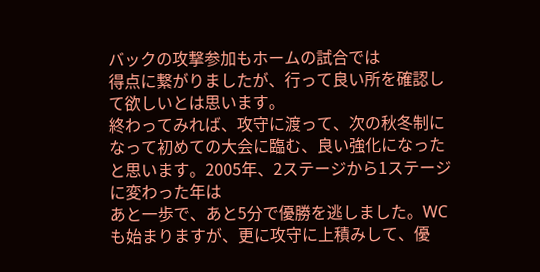バックの攻撃参加もホームの試合では
得点に繋がりましたが、行って良い所を確認して欲しいとは思います。
終わってみれば、攻守に渡って、次の秋冬制になって初めての大会に臨む、良い強化になったと思います。2005年、2ステージから1ステージに変わった年は
あと一歩で、あと5分で優勝を逃しました。WCも始まりますが、更に攻守に上積みして、優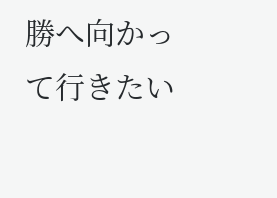勝へ向かって行きたい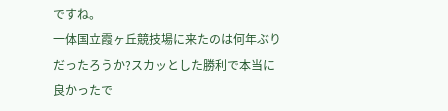ですね。
一体国立霞ヶ丘競技場に来たのは何年ぶりだったろうか?スカッとした勝利で本当に良かったで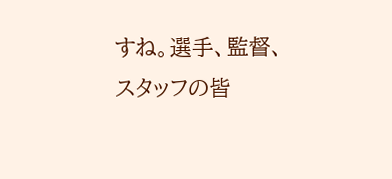すね。選手、監督、スタッフの皆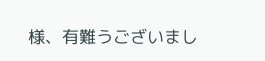様、有難うございまし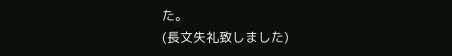た。
(長文失礼致しました)